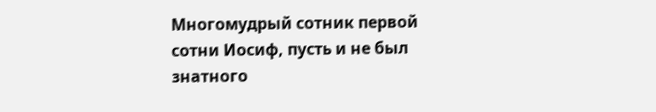Многомудрый сотник первой сотни Иосиф, пусть и не был знатного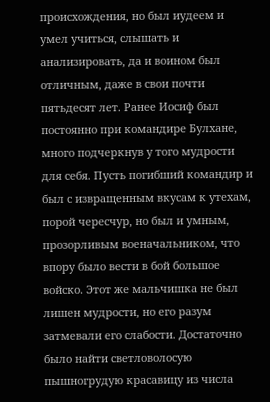происхождения, но был иудеем и умел учиться, слышать и анализировать, да и воином был отличным, даже в свои почти пятьдесят лет. Ранее Иосиф был постоянно при командире Булхане, много подчеркнув у того мудрости для себя. Пусть погибший командир и был с извращенным вкусам к утехам, порой чересчур, но был и умным, прозорливым военачальником, что впору было вести в бой большое войско. Этот же мальчишка не был лишен мудрости, но его разум затмевали его слабости. Достаточно было найти светловолосую пышногрудую красавицу из числа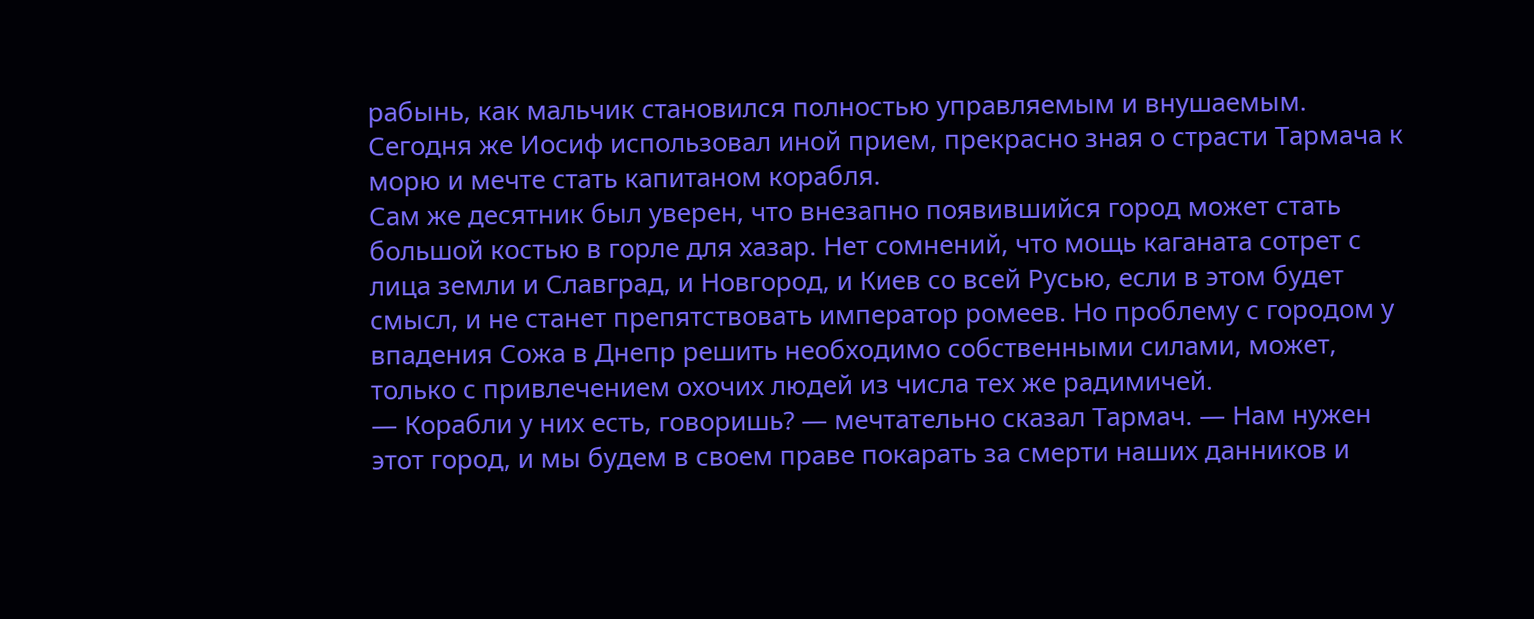рабынь, как мальчик становился полностью управляемым и внушаемым. Сегодня же Иосиф использовал иной прием, прекрасно зная о страсти Тармача к морю и мечте стать капитаном корабля.
Сам же десятник был уверен, что внезапно появившийся город может стать большой костью в горле для хазар. Нет сомнений, что мощь каганата сотрет с лица земли и Славград, и Новгород, и Киев со всей Русью, если в этом будет смысл, и не станет препятствовать император ромеев. Но проблему с городом у впадения Сожа в Днепр решить необходимо собственными силами, может, только с привлечением охочих людей из числа тех же радимичей.
— Корабли у них есть, говоришь? — мечтательно сказал Тармач. — Нам нужен этот город, и мы будем в своем праве покарать за смерти наших данников и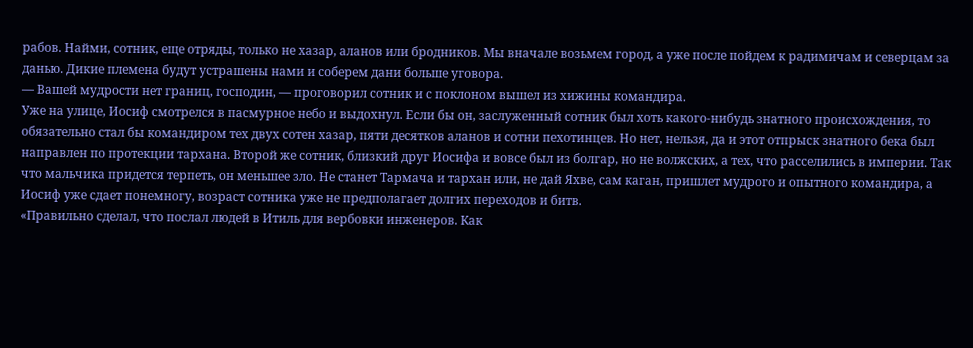рабов. Найми, сотник, еще отряды, только не хазар, аланов или бродников. Мы вначале возьмем город, а уже после пойдем к радимичам и северцам за данью. Дикие племена будут устрашены нами и соберем дани больше уговора.
— Вашей мудрости нет границ, господин, — проговорил сотник и с поклоном вышел из хижины командира.
Уже на улице, Иосиф смотрелся в пасмурное небо и выдохнул. Если бы он, заслуженный сотник был хоть какого-нибудь знатного происхождения, то обязательно стал бы командиром тех двух сотен хазар, пяти десятков аланов и сотни пехотинцев. Но нет, нельзя, да и этот отпрыск знатного бека был направлен по протекции тархана. Второй же сотник, близкий друг Иосифа и вовсе был из болгар, но не волжских, а тех, что расселились в империи. Так что мальчика придется терпеть, он меньшее зло. Не станет Тармача и тархан или, не дай Яхве, сам каган, пришлет мудрого и опытного командира, а Иосиф уже сдает понемногу, возраст сотника уже не предполагает долгих переходов и битв.
«Правильно сделал, что послал людей в Итиль для вербовки инженеров. Как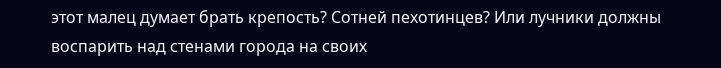этот малец думает брать крепость? Сотней пехотинцев? Или лучники должны воспарить над стенами города на своих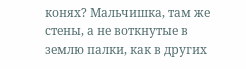конях? Мальчишка, там же стены, а не воткнутые в землю палки, как в других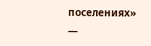поселениях» —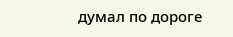думал по дороге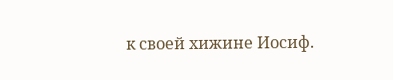к своей хижине Иосиф.